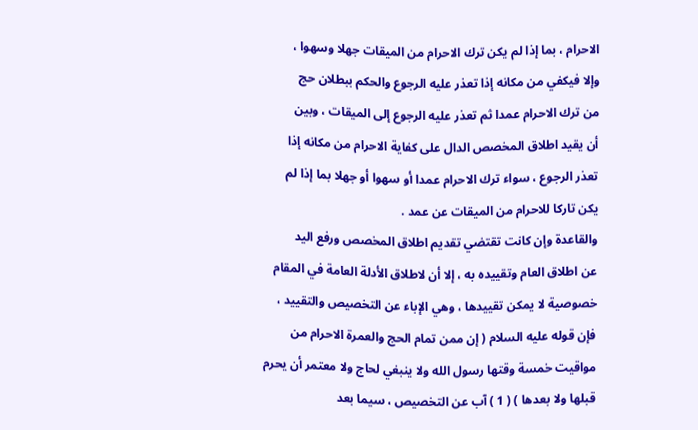الاحرام ، بما إذا لم يكن ترك الاحرام من الميقات جهلا وسهوا ،
وإلا فيكفي من مكانه إذا تعذر عليه الرجوع والحكم ببطلان حج
من ترك الاحرام عمدا ثم تعذر عليه الرجوع إلى الميقات ، وبين
أن يقيد اطلاق المخصص الدال على كفاية الاحرام من مكانه إذا
تعذر الرجوع ، سواء ترك الاحرام عمدا أو سهوا أو جهلا بما إذا لم
يكن تاركا للاحرام من الميقات عن عمد .
والقاعدة وإن كانت تقتضي تقديم اطلاق المخصص ورفع اليد
عن اطلاق العام وتقييده به ، إلا أن لاطلاق الأدلة العامة في المقام
خصوصية لا يمكن تقييدها ، وهي الإباء عن التخصيص والتقييد ،
فإن قوله عليه السلام ( إن ممن تمام الحج والعمرة الاحرام من
مواقيت خمسة وقتها رسول الله ولا ينبغي لحاج ولا معتمر أن يحرم
قبلها ولا بعدها ) ( 1 ) آب عن التخصيص ، سيما بعد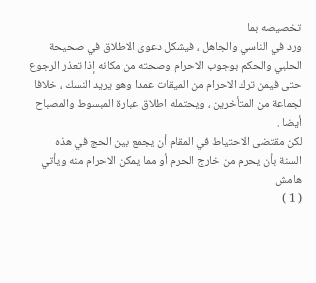تخصيصه بما
ورد في الناسي والجاهل ، فيشكل دعوى الاطلاق في صحيحة
الحلبي والحكم بوجوب الاحرام وصحته من مكانه إذا تعذر الرجوع
حتى فيمن ترك الاحرام من الميقات عمدا وهو يريد النسك ، خلافا
لجماعة من المتأخرين ، ويحتمله اطلاق عبارة المبسوط والمصباح
أيضا .
لكن مقتضى الاحتياط في المقام أن يجمع بين الحج في هذه
السنة بأن يحرم من خارج الحرم أو مما يمكن الاحرام منه ويأتي
هامش
( 1 )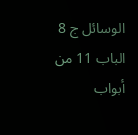الوسائل ج 8 الباب 11 من أبواب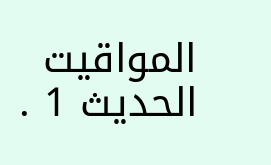المواقيت الحديث 1 .